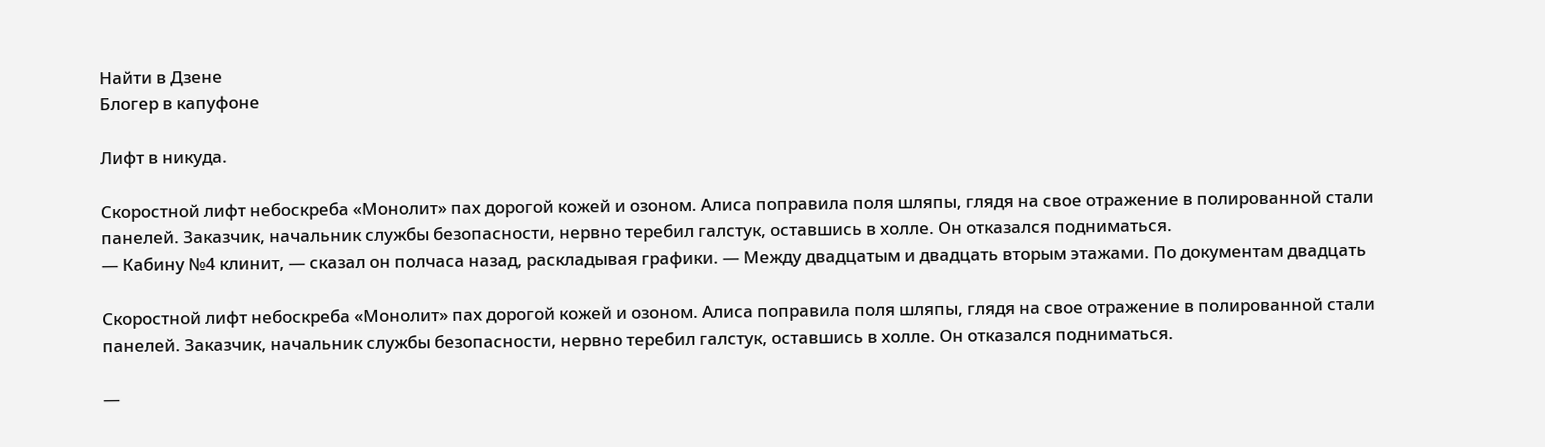Найти в Дзене
Блогер в капуфоне

Лифт в никуда.

Скоростной лифт небоскреба «Монолит» пах дорогой кожей и озоном. Алиса поправила поля шляпы, глядя на свое отражение в полированной стали панелей. Заказчик, начальник службы безопасности, нервно теребил галстук, оставшись в холле. Он отказался подниматься.
— Кабину №4 клинит, — сказал он полчаса назад, раскладывая графики. — Между двадцатым и двадцать вторым этажами. По документам двадцать

Скоростной лифт небоскреба «Монолит» пах дорогой кожей и озоном. Алиса поправила поля шляпы, глядя на свое отражение в полированной стали панелей. Заказчик, начальник службы безопасности, нервно теребил галстук, оставшись в холле. Он отказался подниматься.

—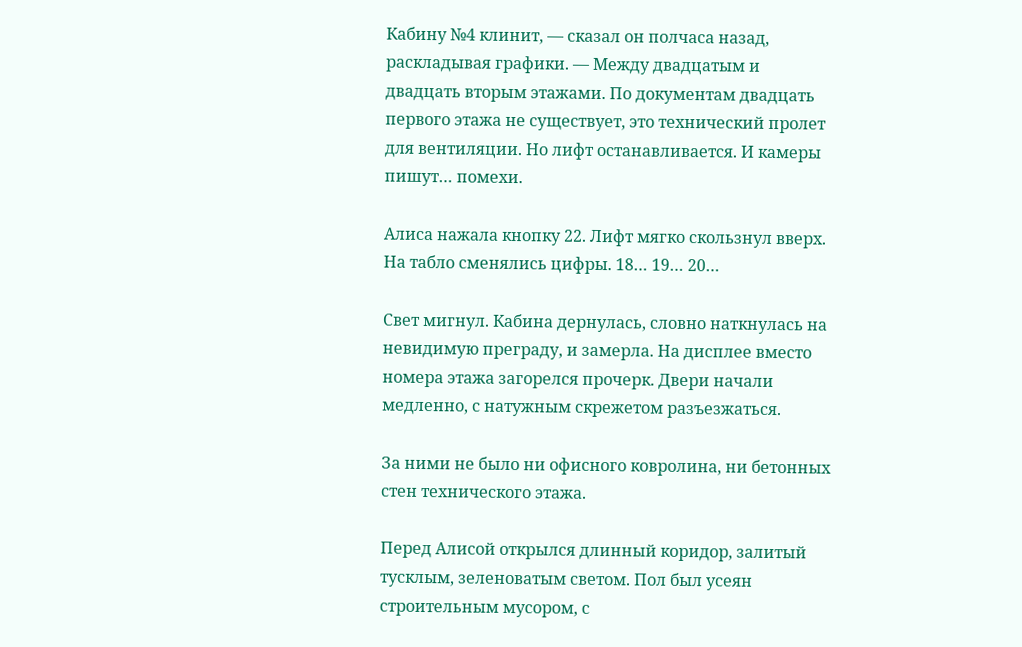Кабину №4 клинит, — сказал он полчаса назад, раскладывая графики. — Между двадцатым и двадцать вторым этажами. По документам двадцать первого этажа не существует, это технический пролет для вентиляции. Но лифт останавливается. И камеры пишут… помехи.

Алиса нажала кнопку 22. Лифт мягко скользнул вверх. На табло сменялись цифры. 18… 19… 20…

Свет мигнул. Кабина дернулась, словно наткнулась на невидимую преграду, и замерла. На дисплее вместо номера этажа загорелся прочерк. Двери начали медленно, с натужным скрежетом разъезжаться.

За ними не было ни офисного ковролина, ни бетонных стен технического этажа.

Перед Алисой открылся длинный коридор, залитый тусклым, зеленоватым светом. Пол был усеян строительным мусором, с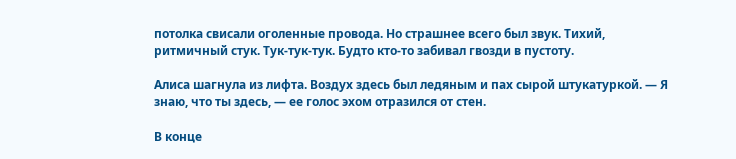потолка свисали оголенные провода. Но страшнее всего был звук. Тихий, ритмичный стук. Тук-тук-тук. Будто кто-то забивал гвозди в пустоту.

Алиса шагнула из лифта. Воздух здесь был ледяным и пах сырой штукатуркой. — Я знаю, что ты здесь, — ее голос эхом отразился от стен.

В конце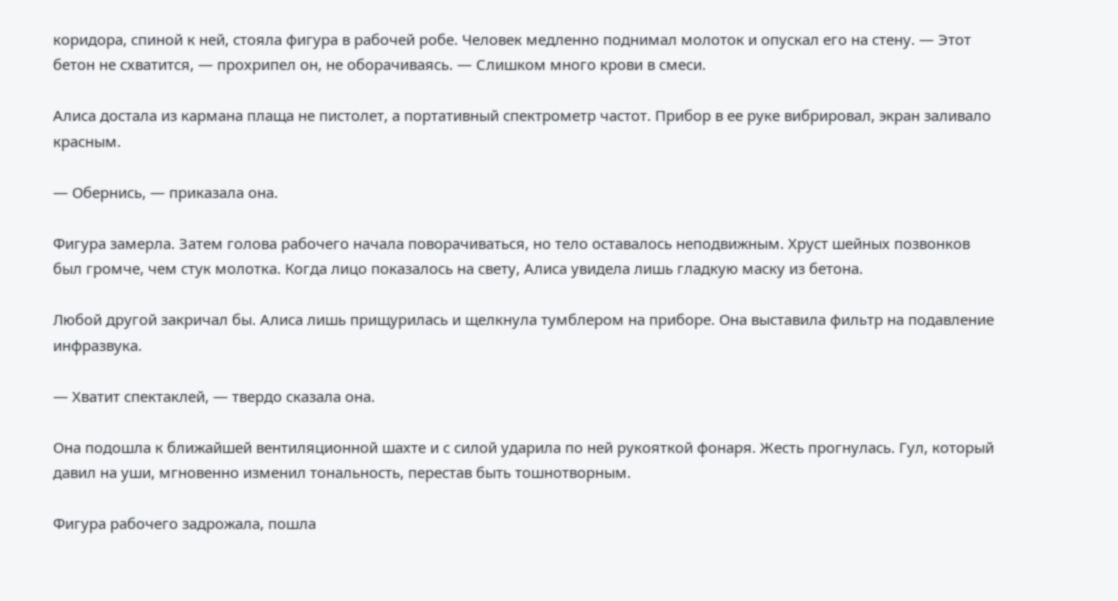коридора, спиной к ней, стояла фигура в рабочей робе. Человек медленно поднимал молоток и опускал его на стену. — Этот бетон не схватится, — прохрипел он, не оборачиваясь. — Слишком много крови в смеси.

Алиса достала из кармана плаща не пистолет, а портативный спектрометр частот. Прибор в ее руке вибрировал, экран заливало красным.

— Обернись, — приказала она.

Фигура замерла. Затем голова рабочего начала поворачиваться, но тело оставалось неподвижным. Хруст шейных позвонков был громче, чем стук молотка. Когда лицо показалось на свету, Алиса увидела лишь гладкую маску из бетона.

Любой другой закричал бы. Алиса лишь прищурилась и щелкнула тумблером на приборе. Она выставила фильтр на подавление инфразвука.

— Хватит спектаклей, — твердо сказала она.

Она подошла к ближайшей вентиляционной шахте и с силой ударила по ней рукояткой фонаря. Жесть прогнулась. Гул, который давил на уши, мгновенно изменил тональность, перестав быть тошнотворным.

Фигура рабочего задрожала, пошла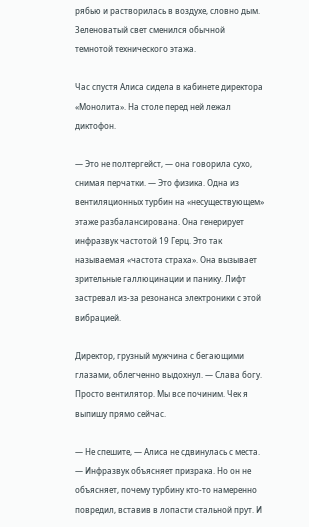рябью и растворилась в воздухе, словно дым. Зеленоватый свет сменился обычной темнотой технического этажа.

Час спустя Алиса сидела в кабинете директора «Монолита». На столе перед ней лежал диктофон.

— Это не полтергейст, — она говорила сухо, снимая перчатки. — Это физика. Одна из вентиляционных турбин на «несуществующем» этаже разбалансирована. Она генерирует инфразвук частотой 19 Герц. Это так называемая «частота страха». Она вызывает зрительные галлюцинации и панику. Лифт застревал из-за резонанса электроники с этой вибрацией.

Директор, грузный мужчина с бегающими глазами, облегченно выдохнул. — Слава богу. Просто вентилятор. Мы все починим. Чек я выпишу прямо сейчас.

— Не спешите, — Алиса не сдвинулась с места. — Инфразвук объясняет призрака. Но он не объясняет, почему турбину кто-то намеренно повредил, вставив в лопасти стальной прут. И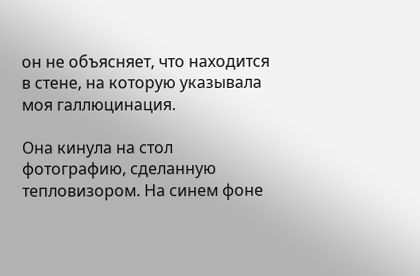он не объясняет, что находится в стене, на которую указывала моя галлюцинация.

Она кинула на стол фотографию, сделанную тепловизором. На синем фоне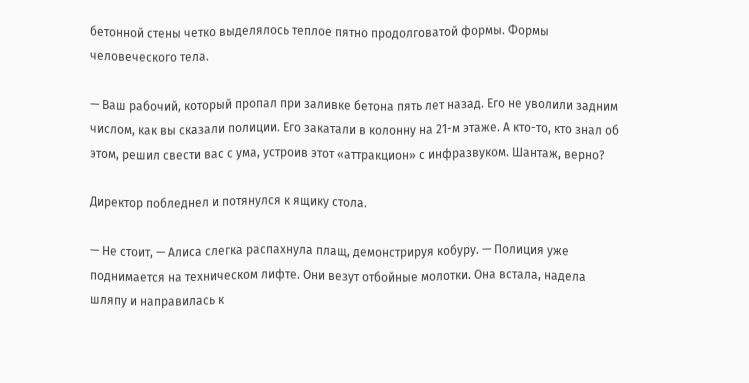бетонной стены четко выделялось теплое пятно продолговатой формы. Формы человеческого тела.

— Ваш рабочий, который пропал при заливке бетона пять лет назад. Его не уволили задним числом, как вы сказали полиции. Его закатали в колонну на 21-м этаже. А кто-то, кто знал об этом, решил свести вас с ума, устроив этот «аттракцион» с инфразвуком. Шантаж, верно?

Директор побледнел и потянулся к ящику стола.

— Не стоит, — Алиса слегка распахнула плащ, демонстрируя кобуру. — Полиция уже поднимается на техническом лифте. Они везут отбойные молотки. Она встала, надела шляпу и направилась к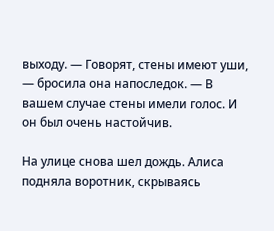выходу. — Говорят, стены имеют уши, — бросила она напоследок. — В вашем случае стены имели голос. И он был очень настойчив.

На улице снова шел дождь. Алиса подняла воротник, скрываясь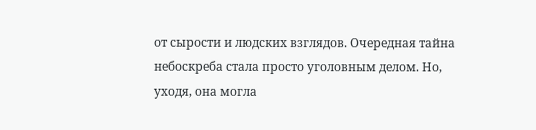от сырости и людских взглядов. Очередная тайна небоскреба стала просто уголовным делом. Но, уходя, она могла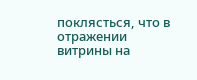поклясться, что в отражении витрины на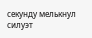секунду мелькнул силуэт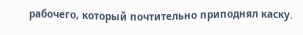рабочего, который почтительно приподнял каску.